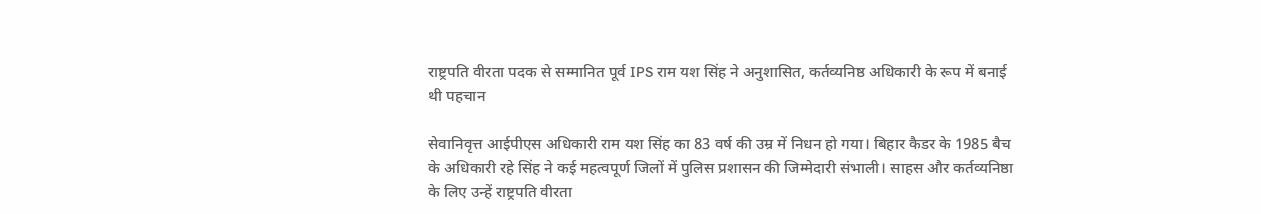राष्ट्रपति वीरता पदक से सम्मानित पूर्व IPS राम यश सिंह ने अनुशासित, कर्तव्यनिष्ठ अधिकारी के रूप में बनाई थी पहचान

सेवानिवृत्त आईपीएस अधिकारी राम यश सिंह का 83 वर्ष की उम्र में निधन हो गया। बिहार कैडर के 1985 बैच के अधिकारी रहे सिंह ने कई महत्वपूर्ण जिलों में पुलिस प्रशासन की जिम्मेदारी संभाली। साहस और कर्तव्यनिष्ठा के लिए उन्हें राष्ट्रपति वीरता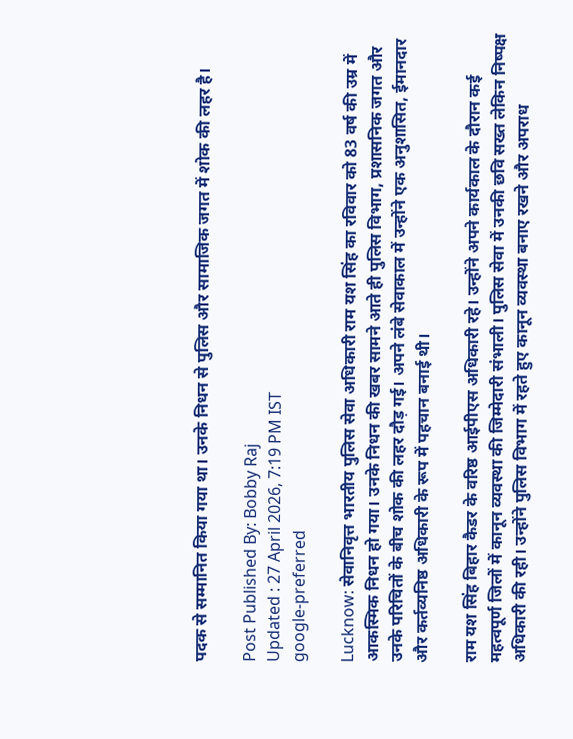पदक से सम्मानित किया गया था। उनके निधन से पुलिस और सामाजिक जगत में शोक की लहर है।

Post Published By: Bobby Raj
Updated : 27 April 2026, 7:19 PM IST
google-preferred

Lucknow: सेवानिवृत्त भारतीय पुलिस सेवा अधिकारी राम यश सिंह का रविवार को 83 वर्ष की उम्र में आकस्मिक निधन हो गया। उनके निधन की खबर सामने आते ही पुलिस विभाग, प्रशासनिक जगत और उनके परिचितों के बीच शोक की लहर दौड़ गई। अपने लंबे सेवाकाल में उन्होंने एक अनुशासित, ईमानदार और कर्तव्यनिष्ठ अधिकारी के रूप में पहचान बनाई थी।

राम यश सिंह बिहार कैडर के वरिष्ठ आईपीएस अधिकारी रहे। उन्होंने अपने कार्यकाल के दौरान कई महत्वपूर्ण जिलों में कानून व्यवस्था की जिम्मेदारी संभाली। पुलिस सेवा में उनकी छवि सख्त लेकिन निष्पक्ष अधिकारी की रही। उन्होंने पुलिस विभाग में रहते हुए कानून व्यवस्था बनाए रखने और अपराध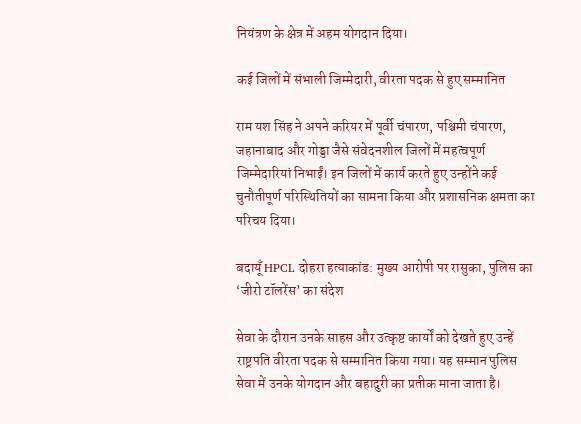नियंत्रण के क्षेत्र में अहम योगदान दिया।

कई जिलों में संभाली जिम्मेदारी, वीरता पदक से हुए सम्मानित

राम यश सिंह ने अपने करियर में पूर्वी चंपारण, पश्चिमी चंपारण, जहानाबाद और गोड्डा जैसे संवेदनशील जिलों में महत्वपूर्ण जिम्मेदारियां निभाईं। इन जिलों में कार्य करते हुए उन्होंने कई चुनौतीपूर्ण परिस्थितियों का सामना किया और प्रशासनिक क्षमता का परिचय दिया।

बदायूँ HPCL दोहरा हत्याकांड: मुख्य आरोपी पर रासुका, पुलिस का ‘जीरो टॉलरेंस’ का संदेश

सेवा के दौरान उनके साहस और उत्कृष्ट कार्यों को देखते हुए उन्हें राष्ट्रपति वीरता पदक से सम्मानित किया गया। यह सम्मान पुलिस सेवा में उनके योगदान और बहादुरी का प्रतीक माना जाता है।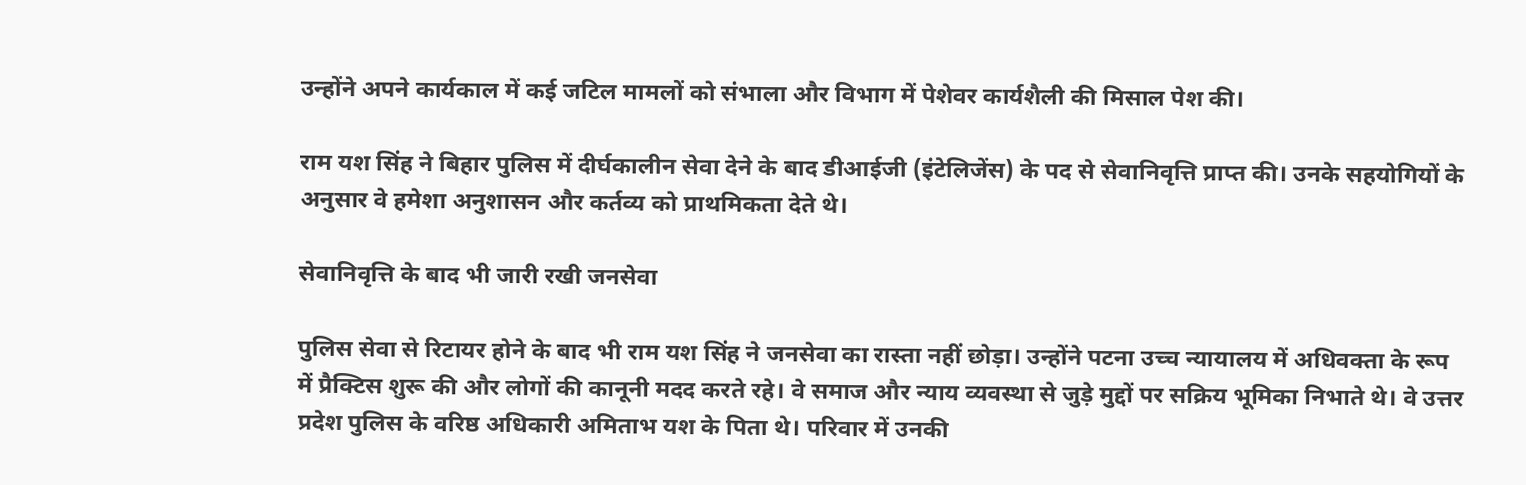उन्होंने अपने कार्यकाल में कई जटिल मामलों को संभाला और विभाग में पेशेवर कार्यशैली की मिसाल पेश की।

राम यश सिंह ने बिहार पुलिस में दीर्घकालीन सेवा देने के बाद डीआईजी (इंटेलिजेंस) के पद से सेवानिवृत्ति प्राप्त की। उनके सहयोगियों के अनुसार वे हमेशा अनुशासन और कर्तव्य को प्राथमिकता देते थे।

सेवानिवृत्ति के बाद भी जारी रखी जनसेवा

पुलिस सेवा से रिटायर होने के बाद भी राम यश सिंह ने जनसेवा का रास्ता नहीं छोड़ा। उन्होंने पटना उच्च न्यायालय में अधिवक्ता के रूप में प्रैक्टिस शुरू की और लोगों की कानूनी मदद करते रहे। वे समाज और न्याय व्यवस्था से जुड़े मुद्दों पर सक्रिय भूमिका निभाते थे। वे उत्तर प्रदेश पुलिस के वरिष्ठ अधिकारी अमिताभ यश के पिता थे। परिवार में उनकी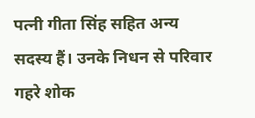पत्नी गीता सिंह सहित अन्य सदस्य हैं। उनके निधन से परिवार गहरे शोक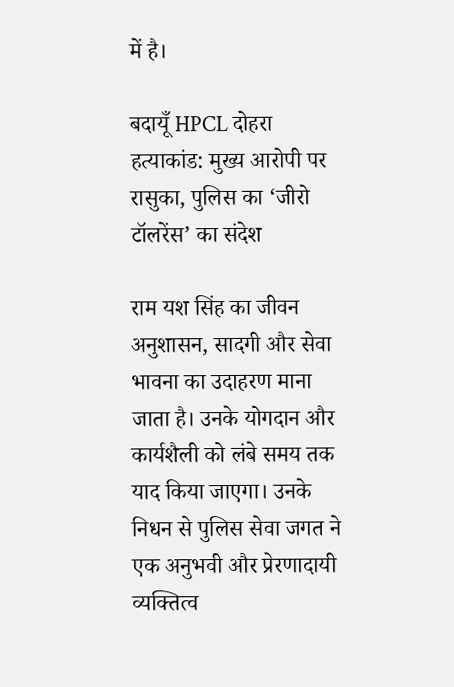में है।

बदायूँ HPCL दोहरा हत्याकांड: मुख्य आरोपी पर रासुका, पुलिस का ‘जीरो टॉलरेंस’ का संदेश

राम यश सिंह का जीवन अनुशासन, सादगी और सेवा भावना का उदाहरण माना जाता है। उनके योगदान और कार्यशैली को लंबे समय तक याद किया जाएगा। उनके निधन से पुलिस सेवा जगत ने एक अनुभवी और प्रेरणादायी व्यक्तित्व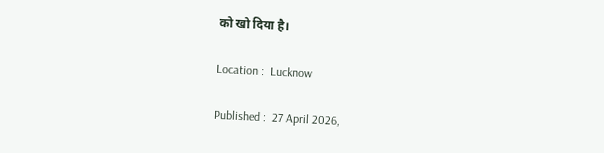को खो दिया है।

Location :  Lucknow

Published :  27 April 2026,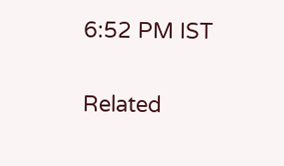6:52 PM IST

Related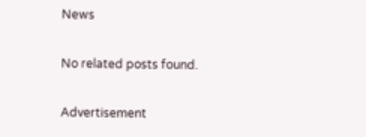News

No related posts found.

Advertisement